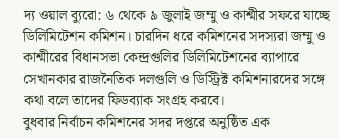দ্য ওয়াল ব্যুরো: ৬ থেকে ৯ জুলাই জম্মু ও কাশ্মীর সফরে যাচ্ছে ডিলিমিটেশন কমিশন। চারদিন ধরে কমিশনের সদস্যরা জম্মু ও কাশ্মীরের বিধানসভা কেন্দ্রগুলির ডিলিমিটেশনের ব্যাপারে সেখানকার রাজনৈতিক দলগুলি ও ডিস্ট্রিক্ট কমিশনারদের সঙ্গে কথা বলে তাদের ফিডব্যাক সংগ্রহ করবে।
বুধবার নির্বাচন কমিশনের সদর দপ্তরে অনুষ্ঠিত এক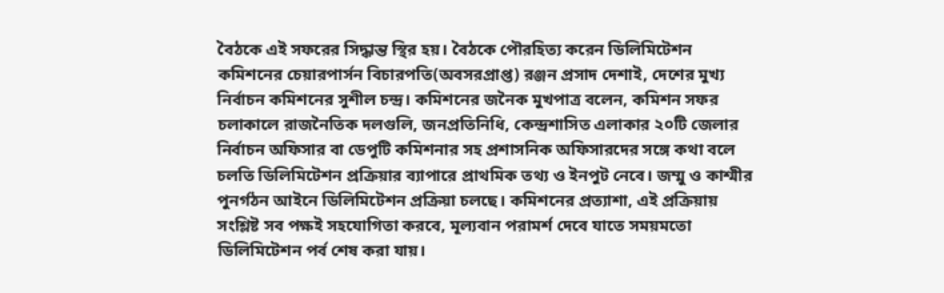বৈঠকে এই সফরের সিদ্ধান্ত স্থির হয়। বৈঠকে পৌরহিত্য করেন ডিলিমিটেশন কমিশনের চেয়ারপার্সন বিচারপতি(অবসরপ্রাপ্ত) রঞ্জন প্রসাদ দেশাই, দেশের মুখ্য নির্বাচন কমিশনের সুশীল চন্দ্র। কমিশনের জনৈক মুখপাত্র বলেন, কমিশন সফর চলাকালে রাজনৈতিক দলগুলি, জনপ্রতিনিধি, কেন্দ্রশাসিত এলাকার ২০টি জেলার নির্বাচন অফিসার বা ডেপুটি কমিশনার সহ প্রশাসনিক অফিসারদের সঙ্গে কথা বলে চলতি ডিলিমিটেশন প্রক্রিয়ার ব্যাপারে প্রাথমিক তথ্য ও ইনপুট নেবে। জম্মু ও কাশ্মীর পুনর্গঠন আইনে ডিলিমিটেশন প্রক্রিয়া চলছে। কমিশনের প্রত্যাশা, এই প্রক্রিয়ায় সংশ্লিষ্ট সব পক্ষই সহযোগিতা করবে, মূল্যবান পরামর্শ দেবে যাতে সময়মতো ডিলিমিটেশন পর্ব শেষ করা যায়।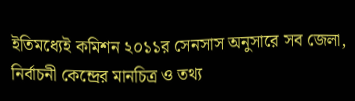ইতিমধ্যেই কমিশন ২০১১র সেনসাস অনুসারে সব জেলা, নির্বাচনী কেন্দ্রের মানচিত্র ও তথ্য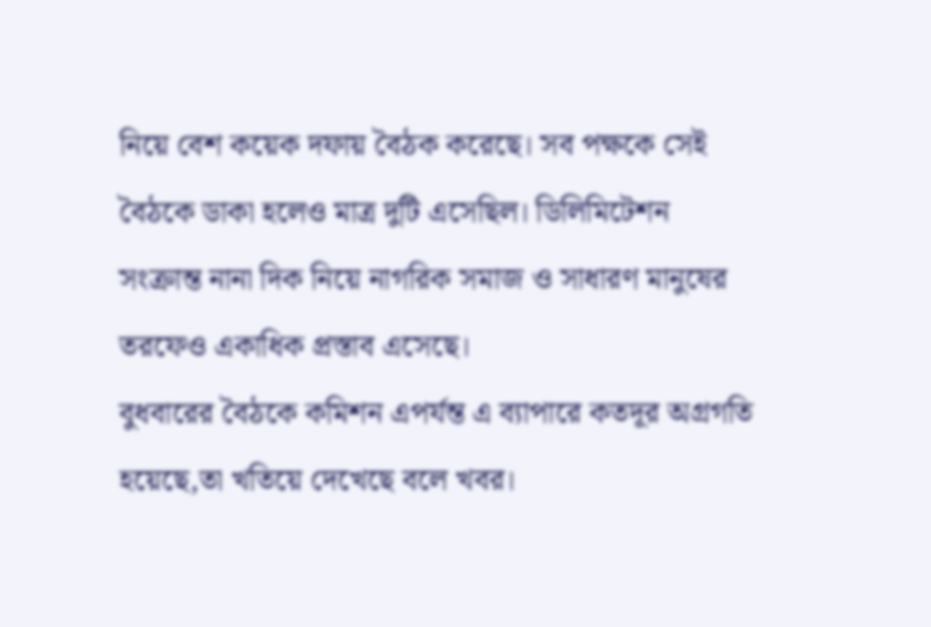নিয়ে বেশ কয়েক দফায় বৈঠক করেছে। সব পক্ষকে সেই বৈঠকে ডাকা হলেও মাত্র দুটি এসেছিল। ডিলিমিটেশন সংক্রান্ত নানা দিক নিয়ে নাগরিক সমাজ ও সাধারণ মানুষের তরফেও একাধিক প্রস্তাব এসেছে।
বুধবারের বৈঠকে কমিশন এপর্যন্ত এ ব্যাপারে কতদূর অগ্রগতি হয়েছে,তা খতিয়ে দেখেছে বলে খবর।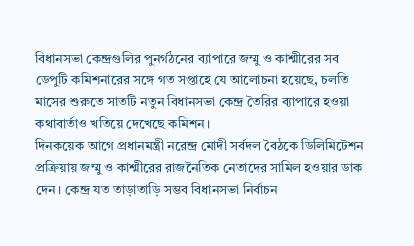বিধানসভা কেন্দ্রগুলির পুনর্গঠনের ব্যাপারে জম্মু ও কাশ্মীরের সব ডেপুটি কমিশনারের সঙ্গে গত সপ্তাহে যে আলোচনা হয়েছে, চলতি মাসের শুরুতে সাতটি নতুন বিধানসভা কেন্দ্র তৈরির ব্যাপারে হওয়া কথাবার্তাও খতিয়ে দেখেছে কমিশন।
দিনকয়েক আগে প্রধানমন্ত্রী নরেন্দ্র মোদী সর্বদল বৈঠকে ডিলিমিটেশন প্রক্রিয়ায় জম্মু ও কাশ্মীরের রাজনৈতিক নেতাদের সামিল হওয়ার ডাক দেন। কেন্দ্র যত তাড়াতাড়ি সম্ভব বিধানসভা নির্বাচন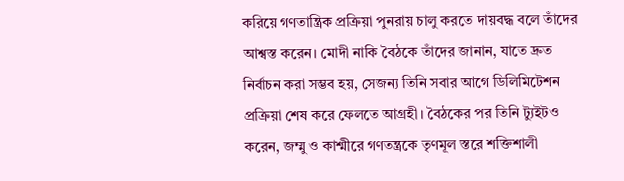করিয়ে গণতান্ত্রিক প্রক্রিয়া পুনরায় চালু করতে দায়বদ্ধ বলে তাঁদের আশ্বস্ত করেন। মোদী নাকি বৈঠকে তাঁদের জানান, যাতে দ্রুত নির্বাচন করা সম্ভব হয়, সেজন্য তিনি সবার আগে ডিলিমিটেশন প্রক্রিয়া শেষ করে ফেলতে আগ্রহী। বৈঠকের পর তিনি ট্যুইটও করেন, জম্মু ও কাশ্মীরে গণতন্ত্রকে তৃণমূল স্তরে শক্তিশালী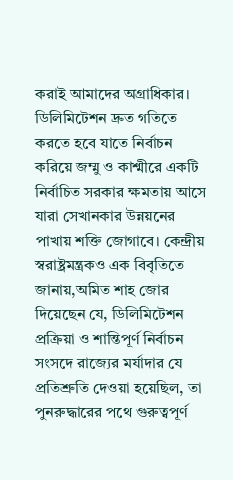করাই আমাদের অগ্রাধিকার। ডিলিমিটেশন দ্রুত গতিতে করতে হবে যাতে নির্বাচন করিয়ে জম্মু ও কাশ্মীরে একটি নির্বাচিত সরকার ক্ষমতায় আসে যারা সেখানকার উন্নয়নের পাখায় শক্তি জোগাবে। কেন্দ্রীয় স্বরাষ্ট্রমন্ত্রকও এক বিবৃতিতে জানায়,অমিত শাহ জোর দিয়েছেন যে, ডিলিমিটেশন প্রক্রিয়া ও শান্তিপূর্ণ নির্বাচন সংসদে রাজ্যের মর্যাদার যে প্রতিশ্রুতি দেওয়া হয়েছিল, তা পুনরুদ্ধারের পথে গুরুত্বপূর্ণ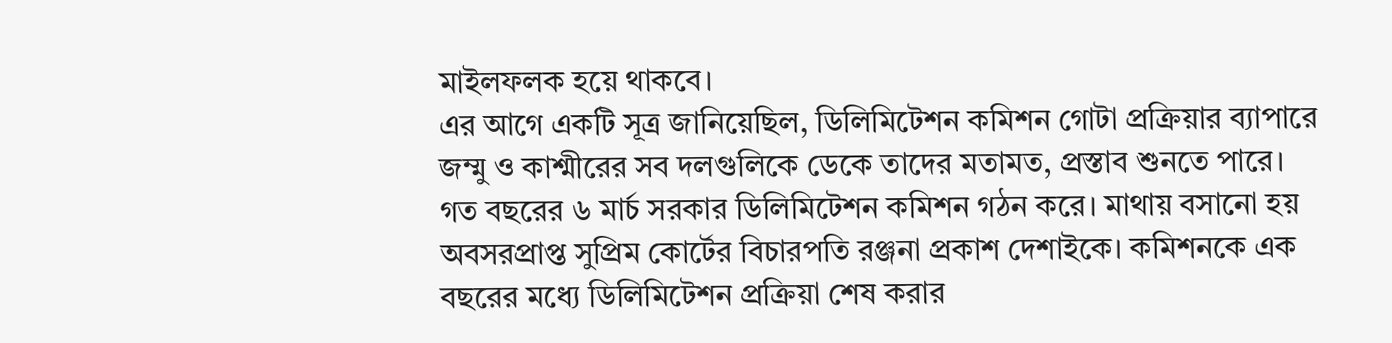মাইলফলক হয়ে থাকবে।
এর আগে একটি সূত্র জানিয়েছিল, ডিলিমিটেশন কমিশন গোটা প্রক্রিয়ার ব্যাপারে জম্মু ও কাশ্মীরের সব দলগুলিকে ডেকে তাদের মতামত, প্রস্তাব শুনতে পারে।
গত বছরের ৬ মার্চ সরকার ডিলিমিটেশন কমিশন গঠন করে। মাথায় বসানো হয় অবসরপ্রাপ্ত সুপ্রিম কোর্টের বিচারপতি রঞ্জনা প্রকাশ দেশাইকে। কমিশনকে এক বছরের মধ্যে ডিলিমিটেশন প্রক্রিয়া শেষ করার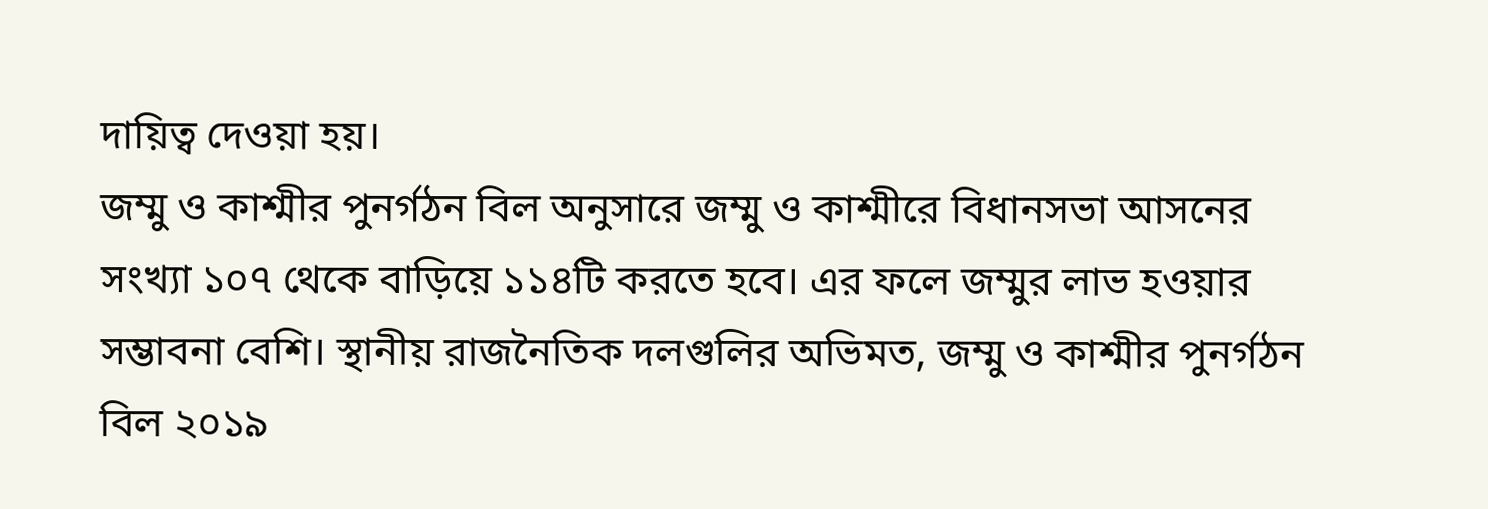দায়িত্ব দেওয়া হয়।
জম্মু ও কাশ্মীর পুনর্গঠন বিল অনুসারে জম্মু ও কাশ্মীরে বিধানসভা আসনের সংখ্যা ১০৭ থেকে বাড়িয়ে ১১৪টি করতে হবে। এর ফলে জম্মুর লাভ হওয়ার সম্ভাবনা বেশি। স্থানীয় রাজনৈতিক দলগুলির অভিমত, জম্মু ও কাশ্মীর পুনর্গঠন বিল ২০১৯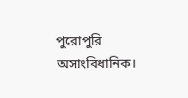পুরোপুরি অসাংবিধানিক।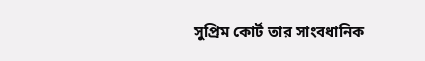সুপ্রিম কোর্ট তার সাংবধানিক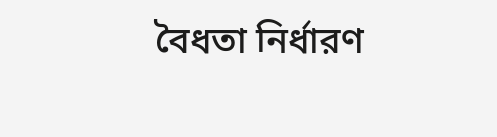বৈধতা নির্ধারণ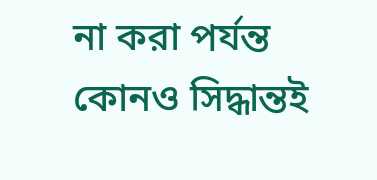না করা পর্যন্ত কোনও সিদ্ধান্তই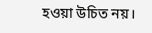হওয়া উচিত নয়।